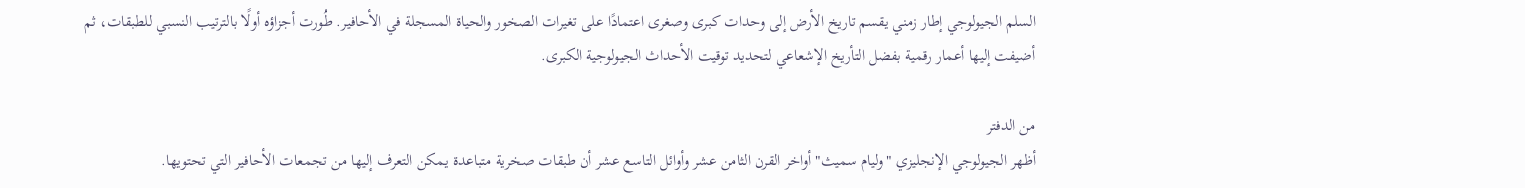السلم الجيولوجي إطار زمني يقسم تاريخ الأرض إلى وحدات كبرى وصغرى اعتمادًا على تغيرات الصخور والحياة المسجلة في الأحافير. طُورت أجزاؤه أولًا بالترتيب النسبي للطبقات، ثم أضيفت إليها أعمار رقمية بفضل التأريخ الإشعاعي لتحديد توقيت الأحداث الجيولوجية الكبرى.

من الدفتر
أظهر الجيولوجي الإنجليزي "وليام سميث" أواخر القرن الثامن عشر وأوائل التاسع عشر أن طبقات صخرية متباعدة يمكن التعرف إليها من تجمعات الأحافير التي تحتويها.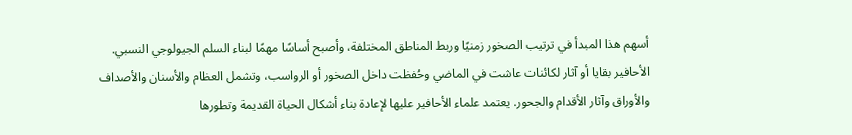أسهم هذا المبدأ في ترتيب الصخور زمنيًا وربط المناطق المختلفة، وأصبح أساسًا مهمًا لبناء السلم الجيولوجي النسبي. الأحافير بقايا أو آثار لكائنات عاشت في الماضي وحُفظت داخل الصخور أو الرواسب، وتشمل العظام والأسنان والأصداف والأوراق وآثار الأقدام والجحور. يعتمد علماء الأحافير عليها لإعادة بناء أشكال الحياة القديمة وتطورها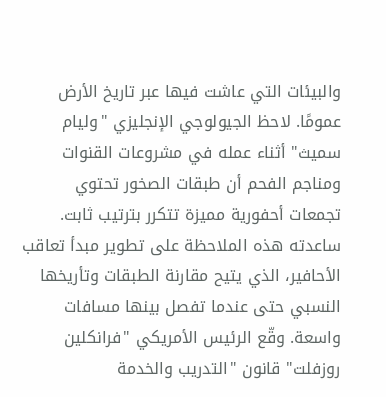والبيئات التي عاشت فيها عبر تاريخ الأرض عمومًا. لاحظ الجيولوجي الإنجليزي "وليام سميث" أثناء عمله في مشروعات القنوات ومناجم الفحم أن طبقات الصخور تحتوي تجمعات أحفورية مميزة تتكرر بترتيب ثابت. ساعدته هذه الملاحظة على تطوير مبدأ تعاقب الأحافير، الذي يتيح مقارنة الطبقات وتأريخها النسبي حتى عندما تفصل بينها مسافات واسعة. وقّع الرئيس الأمريكي "فرانكلين روزفلت" قانون "التدريب والخدمة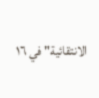الانتقائية" في ١٦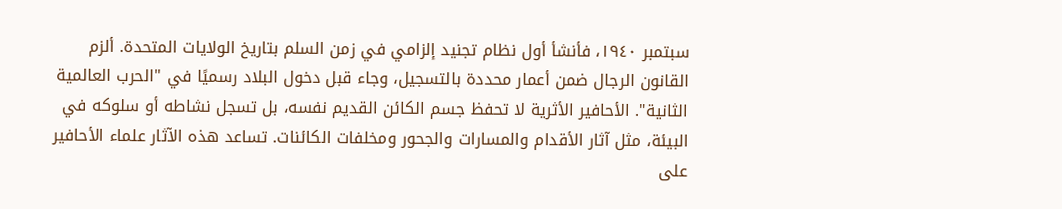سبتمبر ١٩٤٠، فأنشأ أول نظام تجنيد إلزامي في زمن السلم بتاريخ الولايات المتحدة. ألزم القانون الرجال ضمن أعمار محددة بالتسجيل، وجاء قبل دخول البلاد رسميًا في "الحرب العالمية الثانية". الأحافير الأثرية لا تحفظ جسم الكائن القديم نفسه، بل تسجل نشاطه أو سلوكه في البيئة، مثل آثار الأقدام والمسارات والجحور ومخلفات الكائنات. تساعد هذه الآثار علماء الأحافير على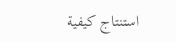استنتاج كيفية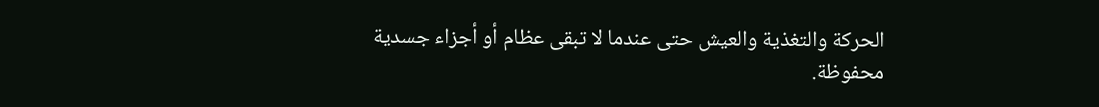الحركة والتغذية والعيش حتى عندما لا تبقى عظام أو أجزاء جسدية محفوظة.